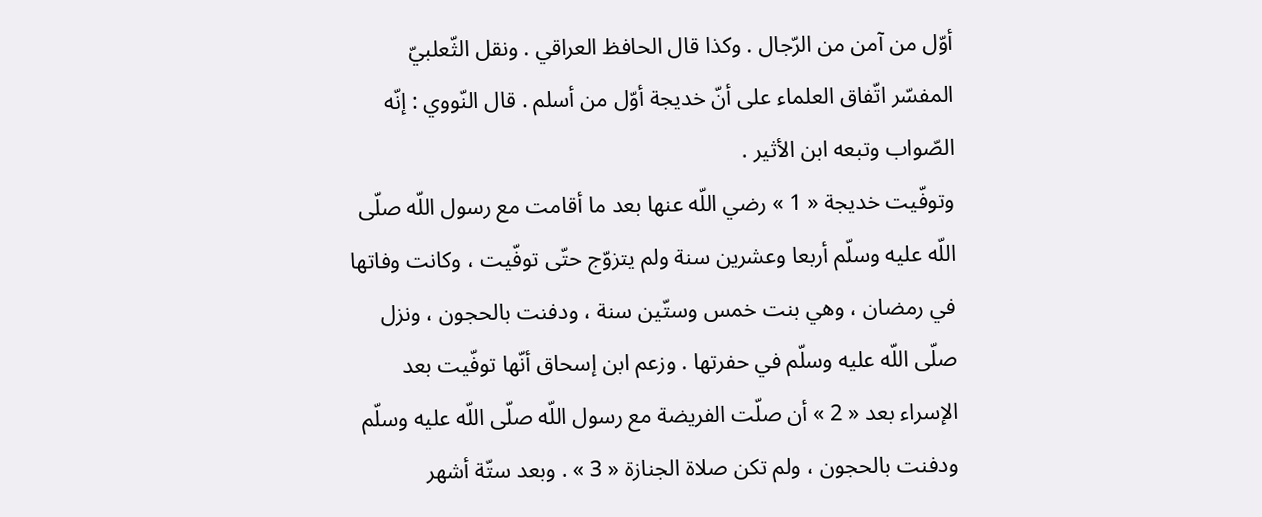أوّل من آمن من الرّجال . وكذا قال الحافظ العراقي . ونقل الثّعلبيّ المفسّر اتّفاق العلماء على أنّ خديجة أوّل من أسلم . قال النّووي : إنّه الصّواب وتبعه ابن الأثير .
وتوفّيت خديجة « 1 » رضي اللّه عنها بعد ما أقامت مع رسول اللّه صلّى اللّه عليه وسلّم أربعا وعشرين سنة ولم يتزوّج حتّى توفّيت ، وكانت وفاتها في رمضان ، وهي بنت خمس وستّين سنة ، ودفنت بالحجون ، ونزل صلّى اللّه عليه وسلّم في حفرتها . وزعم ابن إسحاق أنّها توفّيت بعد الإسراء بعد « 2 » أن صلّت الفريضة مع رسول اللّه صلّى اللّه عليه وسلّم ودفنت بالحجون ، ولم تكن صلاة الجنازة « 3 » . وبعد ستّة أشهر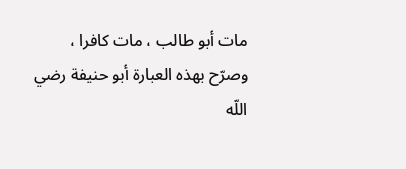مات أبو طالب ، مات كافرا ، وصرّح بهذه العبارة أبو حنيفة رضي اللّه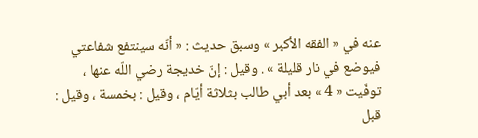عنه في « الفقه الأكبر » وسبق حديث : « أنّه سينتفع شفاعتي فيوضع في نار قليلة » . وقيل : إنّ خديجة رضي اللّه عنها ، توفّيت « 4 » بعد أبي طالب بثلاثة أيّام ، وقيل : بخمسة ، وقيل : قبل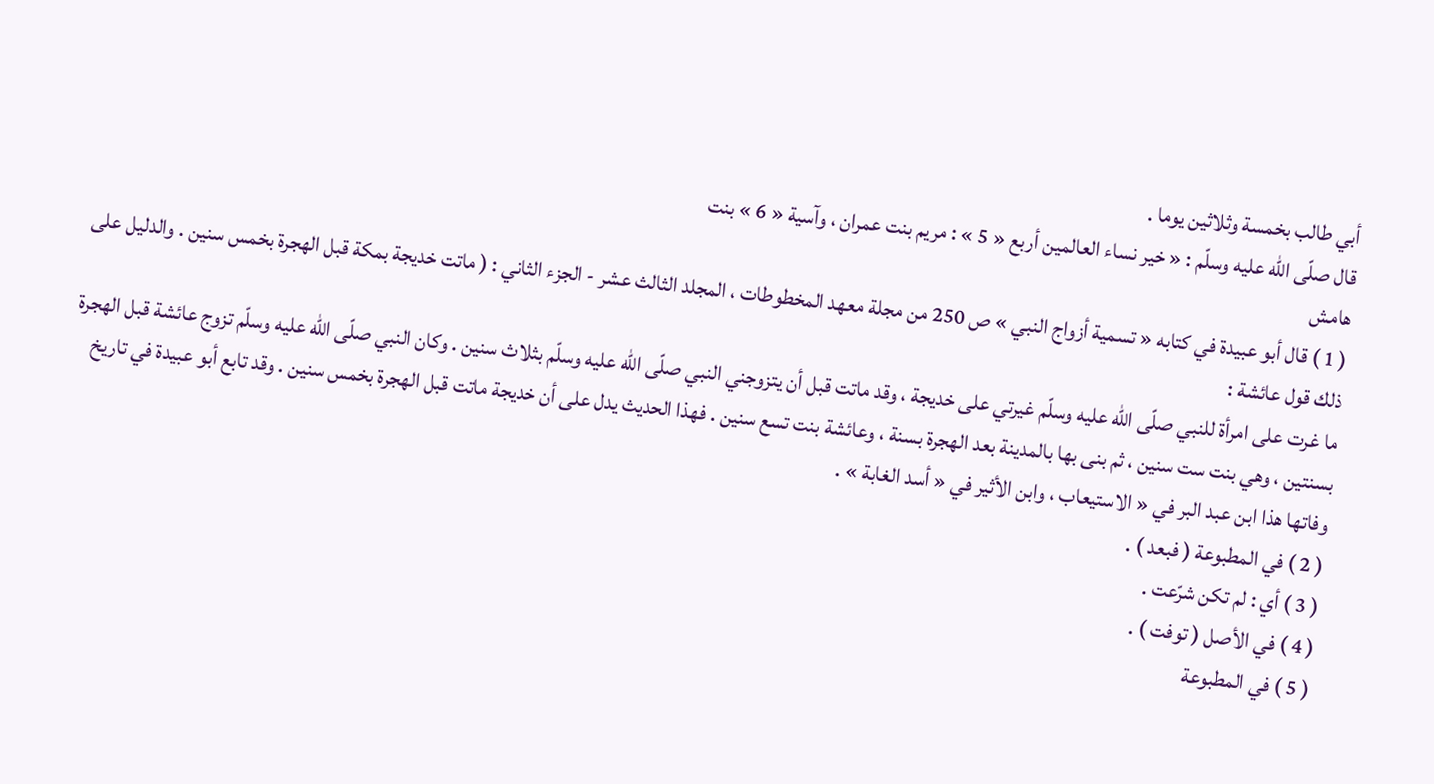أبي طالب بخمسة وثلاثين يوما .
قال صلّى اللّه عليه وسلّم : « خير نساء العالمين أربع « 5 » : مريم بنت عمران ، وآسية « 6 » بنت
هامش
( 1 ) قال أبو عبيدة في كتابه « تسمية أزواج النبي » ص 250 من مجلة معهد المخطوطات ، المجلد الثالث عشر - الجزء الثاني : ( ماتت خديجة بمكة قبل الهجرة بخمس سنين . والدليل على ذلك قول عائشة :
ما غرت على امرأة للنبي صلّى اللّه عليه وسلّم غيرتي على خديجة ، وقد ماتت قبل أن يتزوجني النبي صلّى اللّه عليه وسلّم بثلاث سنين . وكان النبي صلّى اللّه عليه وسلّم تزوج عائشة قبل الهجرة بسنتين ، وهي بنت ست سنين ، ثم بنى بها بالمدينة بعد الهجرة بسنة ، وعائشة بنت تسع سنين . فهذا الحديث يدل على أن خديجة ماتت قبل الهجرة بخمس سنين . وقد تابع أبو عبيدة في تاريخ وفاتها هذا ابن عبد البر في « الاستيعاب ، وابن الأثير في « أسد الغابة » .
( 2 ) في المطبوعة ( فبعد ) .
( 3 ) أي : لم تكن شرّعت .
( 4 ) في الأصل ( توفت ) .
( 5 ) في المطبوعة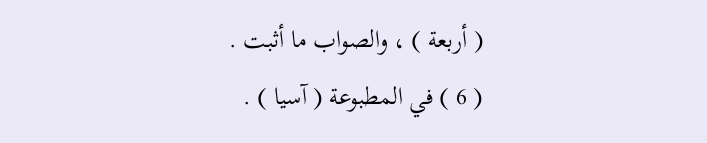( أربعة ) ، والصواب ما أثبت .
( 6 ) في المطبوعة ( آسيا ) .